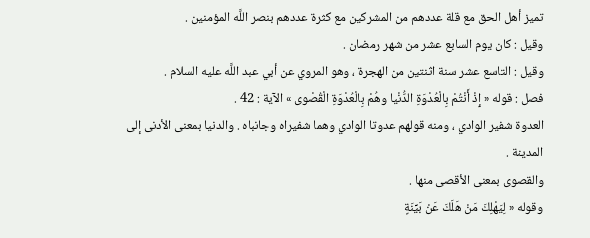تميز أهل الحق مع قلة عددهم من المشركين مع كثرة عددهم بنصر اللَّه المؤمنين .
وقيل : كان يوم السابع عشر من شهر رمضان .
وقيل : التاسع عشر سنة اثنتين من الهجرة ، وهو المروي عن أبي عبد اللَّه عليه السلام .
فصل : قوله « إِذْ أَنْتُمْ بِالْعُدْوَةِ الدُّنْيا وهُمْ بِالْعُدْوَةِ الْقُصْوى » الآية : 42 .
العدوة شفير الوادي ، ومنه قولهم عدوتا الوادي وهما شفيراه وجانباه . والدنيا بمعنى الأدنى إلى المدينة .
والقصوى بمعنى الأقصى منها .
وقوله « لِيَهْلِكَ مَنْ هَلَكَ عَنْ بَيِّنَةٍ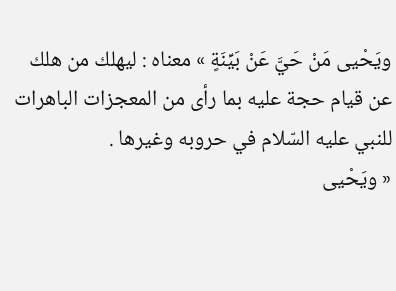ويَحْيى مَنْ حَيَّ عَنْ بَيِّنَةٍ » معناه : ليهلك من هلك عن قيام حجة عليه بما رأى من المعجزات الباهرات للنبي عليه السّلام في حروبه وغيرها .
« ويَحْيى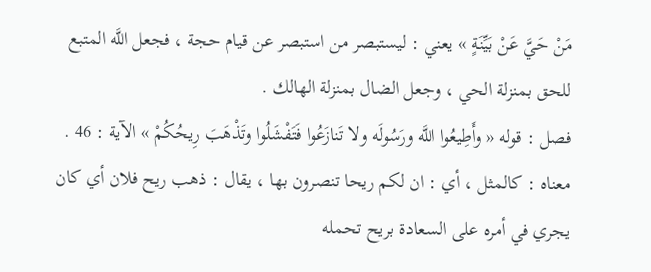مَنْ حَيَّ عَنْ بَيِّنَةٍ » يعني : ليستبصر من استبصر عن قيام حجة ، فجعل اللَّه المتبع للحق بمنزلة الحي ، وجعل الضال بمنزلة الهالك .
فصل : قوله « وأَطِيعُوا اللَّه ورَسُولَه ولا تَنازَعُوا فَتَفْشَلُوا وتَذْهَبَ رِيحُكُمْ » الآية : 46 .
معناه : كالمثل ، أي : ان لكم ريحا تنصرون بها ، يقال : ذهب ريح فلان أي كان يجري في أمره على السعادة بريح تحمله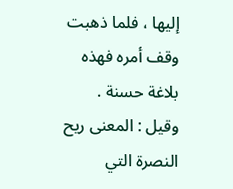إليها ، فلما ذهبت وقف أمره فهذه بلاغة حسنة .
وقيل : المعنى ريح النصرة التي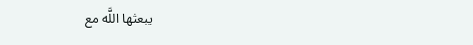يبعثها اللَّه مع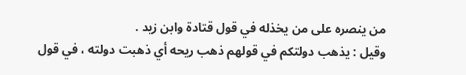من ينصره على من يخذله في قول قتادة وابن زيد .
وقيل : يذهب دولتكم في قولهم ذهب ريحه أي ذهبت دولته ، في قول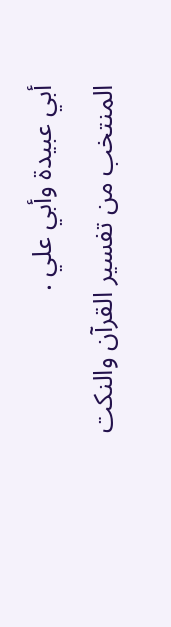أبي عبيدة وأبي علي .
المنتخب من تفسير القرآن والنكت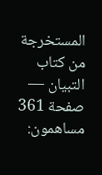المستخرجة من كتاب التبيان — صفحة 361
مساهمون: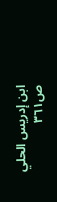ابن إدريس الحلي
ص٣٦١